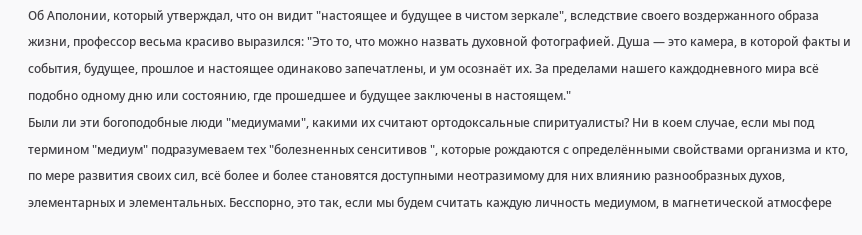Об Аполонии, который утверждал, что он видит "настоящее и будущее в чистом зеркале", вследствие своего воздержанного образа жизни, профессор весьма красиво выразился: "Это то, что можно назвать духовной фотографией. Душа — это камера, в которой факты и события, будущее, прошлое и настоящее одинаково запечатлены, и ум осознаёт их. За пределами нашего каждодневного мира всё подобно одному дню или состоянию, где прошедшее и будущее заключены в настоящем."
Были ли эти богоподобные люди "медиумами", какими их считают ортодоксальные спиритуалисты? Ни в коем случае, если мы под термином "медиум" подразумеваем тех "болезненных сенситивов ", которые рождаются с определёнными свойствами организма и кто, по мере развития своих сил, всё более и более становятся доступными неотразимому для них влиянию разнообразных духов, элементарных и элементальных. Бесспорно, это так, если мы будем считать каждую личность медиумом, в магнетической атмосфере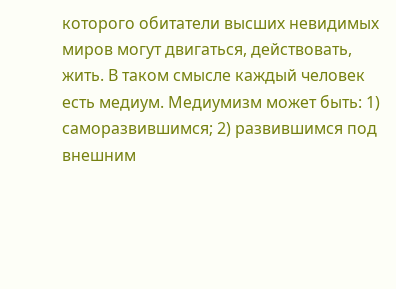которого обитатели высших невидимых миров могут двигаться, действовать, жить. В таком смысле каждый человек есть медиум. Медиумизм может быть: 1) саморазвившимся; 2) развившимся под внешним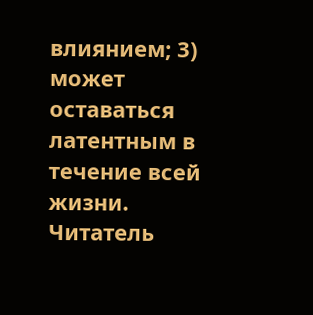влиянием; 3) может оставаться латентным в течение всей жизни. Читатель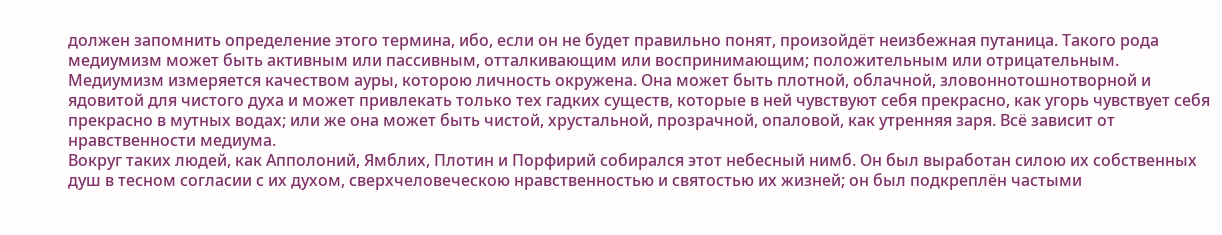должен запомнить определение этого термина, ибо, если он не будет правильно понят, произойдёт неизбежная путаница. Такого рода медиумизм может быть активным или пассивным, отталкивающим или воспринимающим; положительным или отрицательным. Медиумизм измеряется качеством ауры, которою личность окружена. Она может быть плотной, облачной, зловоннотошнотворной и ядовитой для чистого духа и может привлекать только тех гадких существ, которые в ней чувствуют себя прекрасно, как угорь чувствует себя прекрасно в мутных водах; или же она может быть чистой, хрустальной, прозрачной, опаловой, как утренняя заря. Всё зависит от нравственности медиума.
Вокруг таких людей, как Апполоний, Ямблих, Плотин и Порфирий собирался этот небесный нимб. Он был выработан силою их собственных душ в тесном согласии с их духом, сверхчеловеческою нравственностью и святостью их жизней; он был подкреплён частыми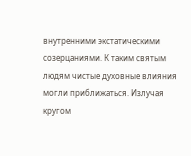внутренними экстатическими созерцаниями. К таким святым людям чистые духовные влияния могли приближаться. Излучая кругом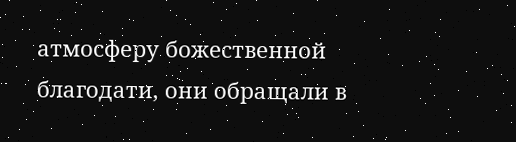атмосферу божественной благодати, они обращали в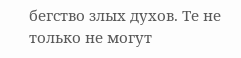бегство злых духов. Те не только не могут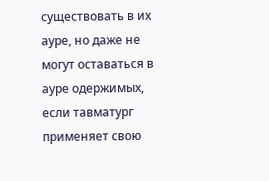существовать в их ауре, но даже не могут оставаться в ауре одержимых, если тавматург применяет свою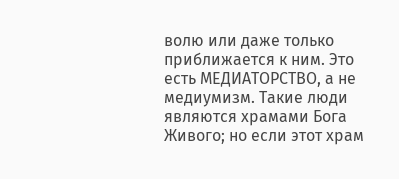волю или даже только приближается к ним. Это есть МЕДИАТОРСТВО, а не медиумизм. Такие люди являются храмами Бога Живого; но если этот храм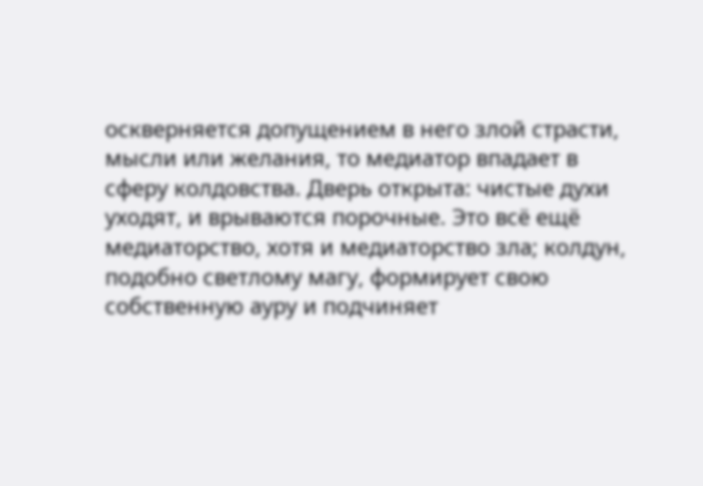оскверняется допущением в него злой страсти, мысли или желания, то медиатор впадает в сферу колдовства. Дверь открыта: чистые духи уходят, и врываются порочные. Это всё ещё медиаторство, хотя и медиаторство зла; колдун, подобно светлому магу, формирует свою собственную ауру и подчиняет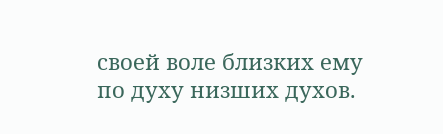своей воле близких ему по духу низших духов.